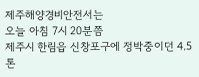제주해양경비안전서는
오늘 아침 7시 20분쯤
제주시 한림읍 신창포구에 정박중이던 4.5톤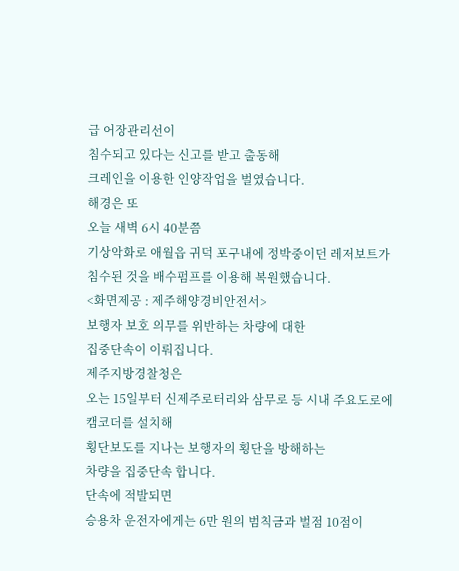급 어장관리선이
침수되고 있다는 신고를 받고 출동해
크레인을 이용한 인양작업을 벌였습니다.
해경은 또
오늘 새벽 6시 40분쯤
기상악화로 애월읍 귀덕 포구내에 정박중이던 레저보트가
침수된 것을 배수펌프를 이용해 복원했습니다.
<화면제공 : 제주해양경비안전서>
보행자 보호 의무를 위반하는 차량에 대한
집중단속이 이뤄집니다.
제주지방경찰청은
오는 15일부터 신제주로터리와 삼무로 등 시내 주요도로에
캠코더를 설치해
횡단보도를 지나는 보행자의 횡단을 방해하는
차량을 집중단속 합니다.
단속에 적발되면
승용차 운전자에게는 6만 원의 범칙금과 벌점 10점이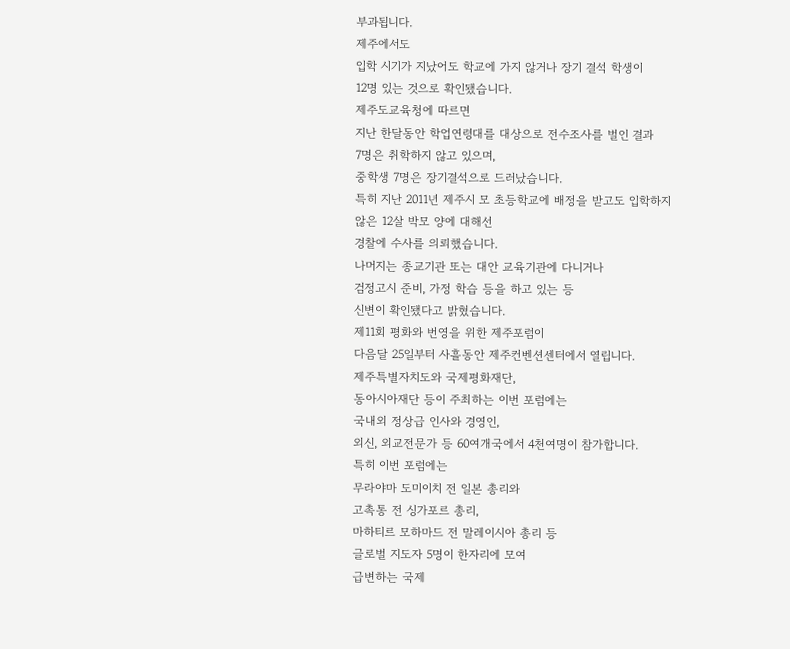부과됩니다.
제주에서도
입학 시기가 지났어도 학교에 가지 않거나 장기 결석 학생이
12명 있는 것으로 확인됐습니다.
제주도교육청에 따르면
지난 한달동안 학업연령대를 대상으로 전수조사를 벌인 결과
7명은 취학하지 않고 있으며,
중학생 7명은 장기결석으로 드러났습니다.
특히 지난 2011년 제주시 모 초등학교에 배정을 받고도 입학하지
않은 12살 박모 양에 대해선
경찰에 수사를 의뢰했습니다.
나머지는 종교기관 또는 대안 교육기관에 다니거나
검정고시 준비, 가정 학습 등을 하고 있는 등
신변이 확인됐다고 밝혔습니다.
제11회 평화와 번영을 위한 제주포럼이
다음달 25일부터 사흘동안 제주컨벤션센터에서 열립니다.
제주특별자치도와 국제평화재단,
동아시아재단 등이 주최하는 이번 포럼에는
국내외 정상급 인사와 경영인,
외신, 외교전문가 등 60여개국에서 4천여명이 참가합니다.
특히 이번 포럼에는
무라야마 도미이치 전 일본 총리와
고촉통 전 싱가포르 총리,
마하티르 모하마드 전 말레이시아 총리 등
글로벌 지도자 5명이 한자리에 모여
급변하는 국제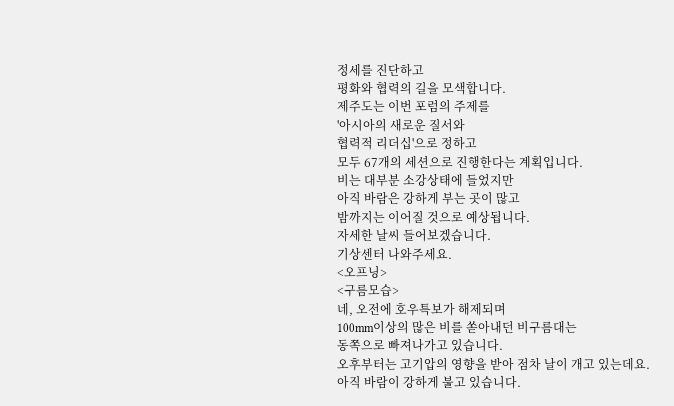정세를 진단하고
평화와 협력의 길을 모색합니다.
제주도는 이번 포럼의 주제를
'아시아의 새로운 질서와
협력적 리더십'으로 정하고
모두 67개의 세션으로 진행한다는 계획입니다.
비는 대부분 소강상태에 들었지만
아직 바람은 강하게 부는 곳이 많고
밤까지는 이어질 것으로 예상됩니다.
자세한 날씨 들어보겠습니다.
기상센터 나와주세요.
<오프닝>
<구름모습>
네, 오전에 호우특보가 해제되며
100mm이상의 많은 비를 쏟아내던 비구름대는
동쪽으로 빠져나가고 있습니다.
오후부터는 고기압의 영향을 받아 점차 날이 개고 있는데요.
아직 바람이 강하게 불고 있습니다.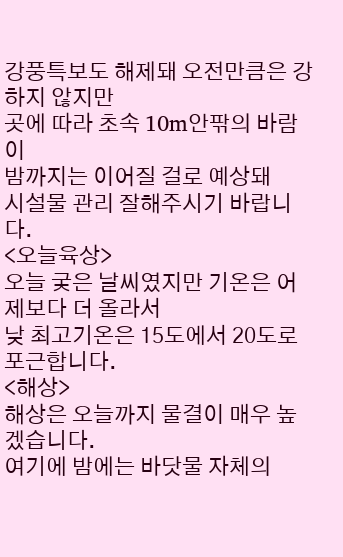강풍특보도 해제돼 오전만큼은 강하지 않지만
곳에 따라 초속 10m안팎의 바람이
밤까지는 이어질 걸로 예상돼
시설물 관리 잘해주시기 바랍니다.
<오늘육상>
오늘 궂은 날씨였지만 기온은 어제보다 더 올라서
낮 최고기온은 15도에서 20도로 포근합니다.
<해상>
해상은 오늘까지 물결이 매우 높겠습니다.
여기에 밤에는 바닷물 자체의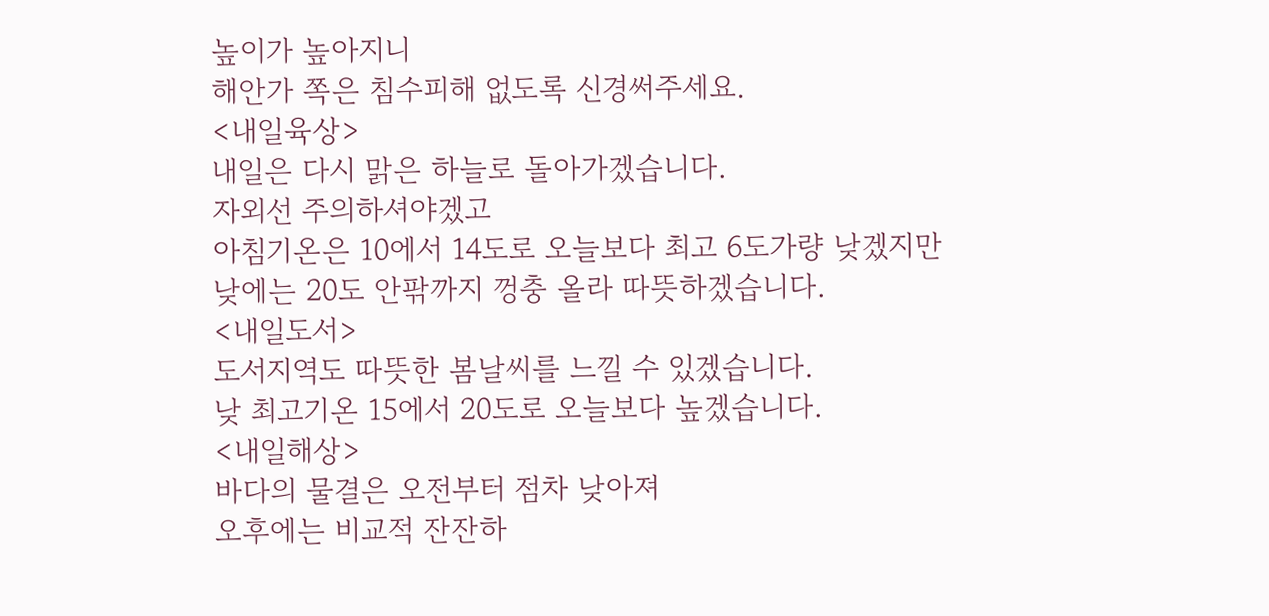높이가 높아지니
해안가 쪽은 침수피해 없도록 신경써주세요.
<내일육상>
내일은 다시 맑은 하늘로 돌아가겠습니다.
자외선 주의하셔야겠고
아침기온은 10에서 14도로 오늘보다 최고 6도가량 낮겠지만
낮에는 20도 안팎까지 껑충 올라 따뜻하겠습니다.
<내일도서>
도서지역도 따뜻한 봄날씨를 느낄 수 있겠습니다.
낮 최고기온 15에서 20도로 오늘보다 높겠습니다.
<내일해상>
바다의 물결은 오전부터 점차 낮아져
오후에는 비교적 잔잔하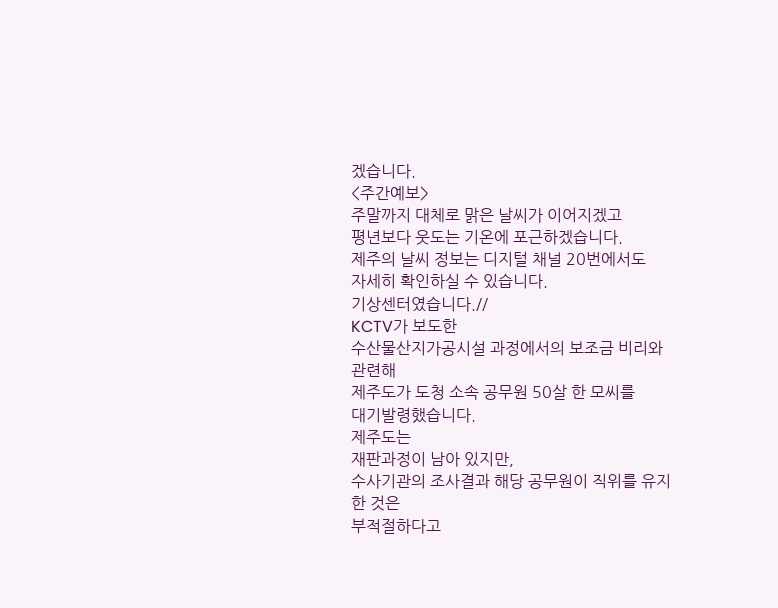겠습니다.
<주간예보>
주말까지 대체로 맑은 날씨가 이어지겠고
평년보다 웃도는 기온에 포근하겠습니다.
제주의 날씨 정보는 디지털 채널 20번에서도
자세히 확인하실 수 있습니다.
기상센터였습니다.//
KCTV가 보도한
수산물산지가공시설 과정에서의 보조금 비리와 관련해
제주도가 도청 소속 공무원 50살 한 모씨를
대기발령했습니다.
제주도는
재판과정이 남아 있지만,
수사기관의 조사결과 해당 공무원이 직위를 유지한 것은
부적절하다고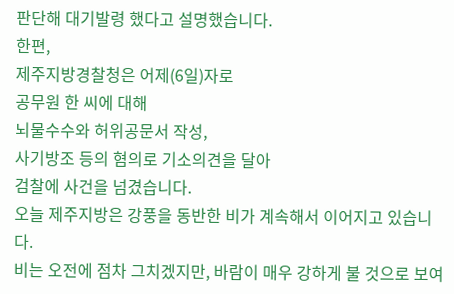판단해 대기발령 했다고 설명했습니다.
한편,
제주지방경찰청은 어제(6일)자로
공무원 한 씨에 대해
뇌물수수와 허위공문서 작성,
사기방조 등의 혐의로 기소의견을 달아
검찰에 사건을 넘겼습니다.
오늘 제주지방은 강풍을 동반한 비가 계속해서 이어지고 있습니다.
비는 오전에 점차 그치겠지만, 바람이 매우 강하게 불 것으로 보여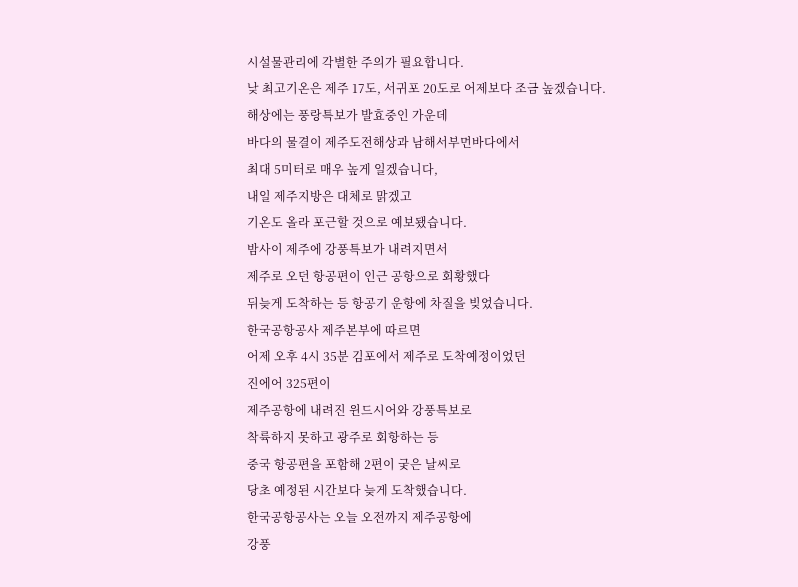시설물관리에 각별한 주의가 필요합니다.
낮 최고기온은 제주 17도, 서귀포 20도로 어제보다 조금 높겠습니다.
해상에는 풍랑특보가 발효중인 가운데
바다의 물결이 제주도전해상과 남해서부먼바다에서
최대 5미터로 매우 높게 일겠습니다,
내일 제주지방은 대체로 맑겠고
기온도 올라 포근할 것으로 예보됐습니다.
밤사이 제주에 강풍특보가 내려지면서
제주로 오던 항공편이 인근 공항으로 회황했다
뒤늦게 도착하는 등 항공기 운항에 차질을 빚었습니다.
한국공항공사 제주본부에 따르면
어제 오후 4시 35분 김포에서 제주로 도착예정이었던
진에어 325편이
제주공항에 내려진 윈드시어와 강풍특보로
착륙하지 못하고 광주로 회항하는 등
중국 항공편을 포함해 2편이 궂은 날씨로
당초 예정된 시간보다 늦게 도착했습니다.
한국공항공사는 오늘 오전까지 제주공항에
강풍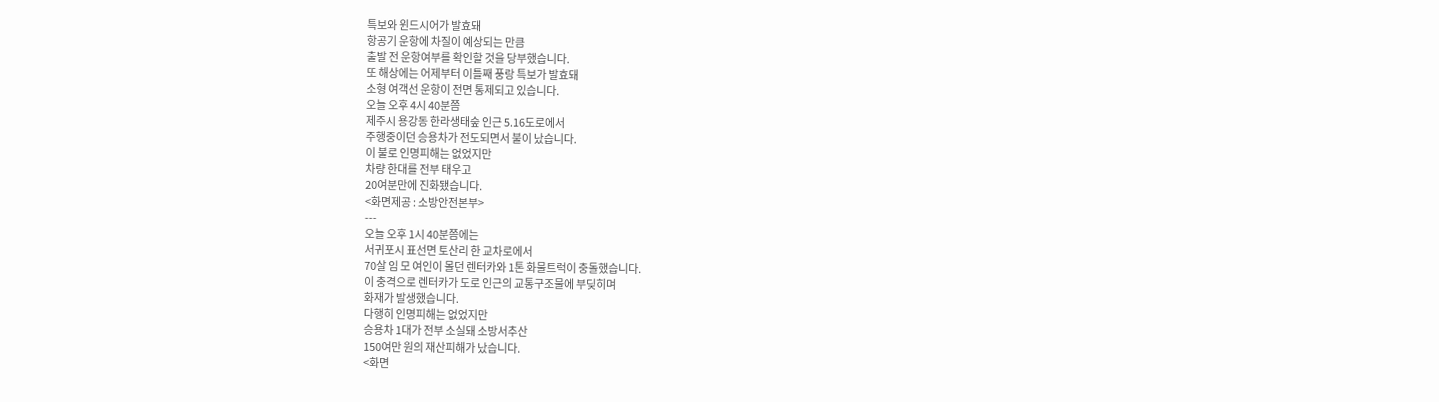특보와 윈드시어가 발효돼
항공기 운항에 차질이 예상되는 만큼
출발 전 운항여부를 확인할 것을 당부했습니다.
또 해상에는 어제부터 이틀째 풍랑 특보가 발효돼
소형 여객선 운항이 전면 통제되고 있습니다.
오늘 오후 4시 40분쯤
제주시 용강동 한라생태숲 인근 5.16도로에서
주행중이던 승용차가 전도되면서 불이 났습니다.
이 불로 인명피해는 없었지만
차량 한대를 전부 태우고
20여분만에 진화됐습니다.
<화면제공 : 소방안전본부>
---
오늘 오후 1시 40분쯤에는
서귀포시 표선면 토산리 한 교차로에서
70살 임 모 여인이 몰던 렌터카와 1톤 화물트럭이 충돌했습니다.
이 충격으로 렌터카가 도로 인근의 교통구조물에 부딪히며
화재가 발생했습니다.
다행히 인명피해는 없었지만
승용차 1대가 전부 소실돼 소방서추산
150여만 원의 재산피해가 났습니다.
<화면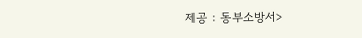제공 : 동부소방서>